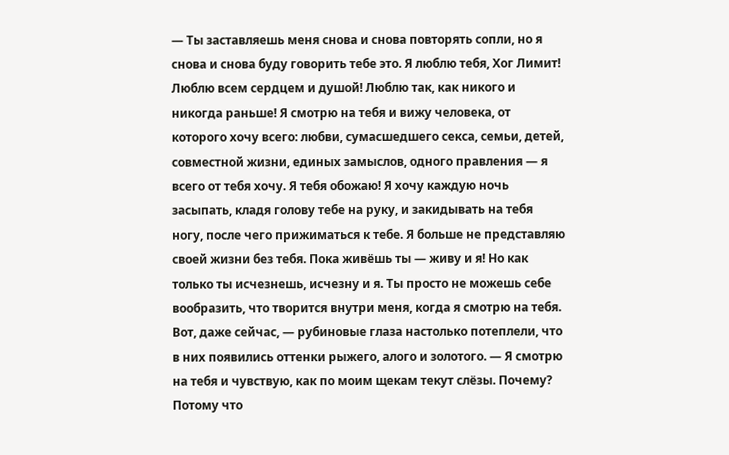— Ты заставляешь меня снова и снова повторять сопли, но я снова и снова буду говорить тебе это. Я люблю тебя, Хог Лимит! Люблю всем сердцем и душой! Люблю так, как никого и никогда раньше! Я смотрю на тебя и вижу человека, от которого хочу всего: любви, сумасшедшего секса, семьи, детей, совместной жизни, единых замыслов, одного правления — я всего от тебя хочу. Я тебя обожаю! Я хочу каждую ночь засыпать, кладя голову тебе на руку, и закидывать на тебя ногу, после чего прижиматься к тебе. Я больше не представляю своей жизни без тебя. Пока живёшь ты — живу и я! Но как только ты исчезнешь, исчезну и я. Ты просто не можешь себе вообразить, что творится внутри меня, когда я смотрю на тебя. Вот, даже сейчас, — рубиновые глаза настолько потеплели, что в них появились оттенки рыжего, алого и золотого. — Я смотрю на тебя и чувствую, как по моим щекам текут слёзы. Почему? Потому что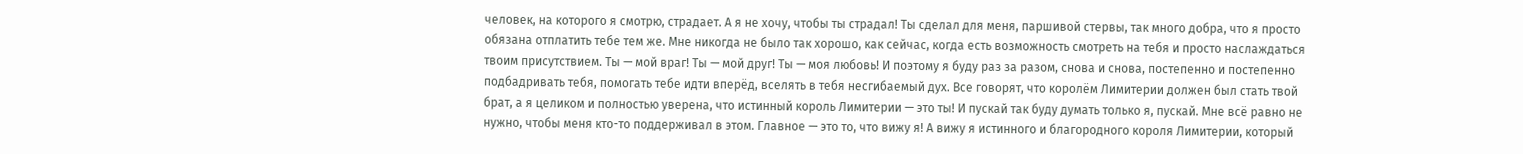человек, на которого я смотрю, страдает. А я не хочу, чтобы ты страдал! Ты сделал для меня, паршивой стервы, так много добра, что я просто обязана отплатить тебе тем же. Мне никогда не было так хорошо, как сейчас, когда есть возможность смотреть на тебя и просто наслаждаться твоим присутствием. Ты — мой враг! Ты — мой друг! Ты — моя любовь! И поэтому я буду раз за разом, снова и снова, постепенно и постепенно подбадривать тебя, помогать тебе идти вперёд, вселять в тебя несгибаемый дух. Все говорят, что королём Лимитерии должен был стать твой брат, а я целиком и полностью уверена, что истинный король Лимитерии — это ты! И пускай так буду думать только я, пускай. Мне всё равно не нужно, чтобы меня кто-то поддерживал в этом. Главное — это то, что вижу я! А вижу я истинного и благородного короля Лимитерии, который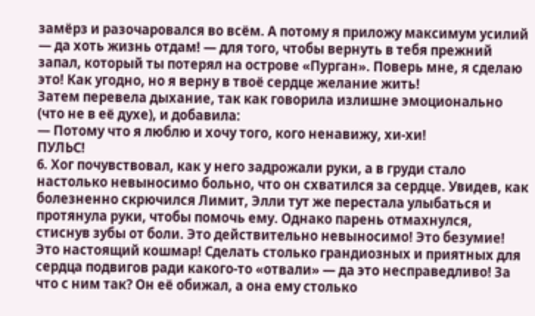замёрз и разочаровался во всём. А потому я приложу максимум усилий — да хоть жизнь отдам! — для того, чтобы вернуть в тебя прежний запал, который ты потерял на острове «Пурган». Поверь мне, я сделаю это! Как угодно, но я верну в твоё сердце желание жить!
Затем перевела дыхание, так как говорила излишне эмоционально (что не в её духе), и добавила:
— Потому что я люблю и хочу того, кого ненавижу, хи-хи!
ПУЛЬС!
6. Хог почувствовал, как у него задрожали руки, а в груди стало настолько невыносимо больно, что он схватился за сердце. Увидев, как болезненно скрючился Лимит, Элли тут же перестала улыбаться и протянула руки, чтобы помочь ему. Однако парень отмахнулся, стиснув зубы от боли. Это действительно невыносимо! Это безумие! Это настоящий кошмар! Сделать столько грандиозных и приятных для сердца подвигов ради какого-то «отвали» — да это несправедливо! За что с ним так? Он её обижал, а она ему столько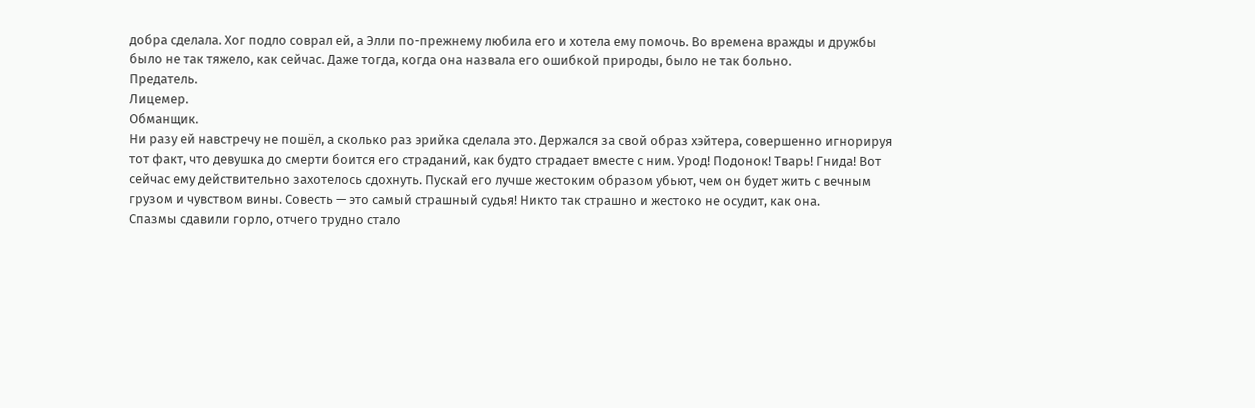добра сделала. Хог подло соврал ей, а Элли по-прежнему любила его и хотела ему помочь. Во времена вражды и дружбы было не так тяжело, как сейчас. Даже тогда, когда она назвала его ошибкой природы, было не так больно.
Предатель.
Лицемер.
Обманщик.
Ни разу ей навстречу не пошёл, а сколько раз эрийка сделала это. Держался за свой образ хэйтера, совершенно игнорируя тот факт, что девушка до смерти боится его страданий, как будто страдает вместе с ним. Урод! Подонок! Тварь! Гнида! Вот сейчас ему действительно захотелось сдохнуть. Пускай его лучше жестоким образом убьют, чем он будет жить с вечным грузом и чувством вины. Совесть — это самый страшный судья! Никто так страшно и жестоко не осудит, как она.
Спазмы сдавили горло, отчего трудно стало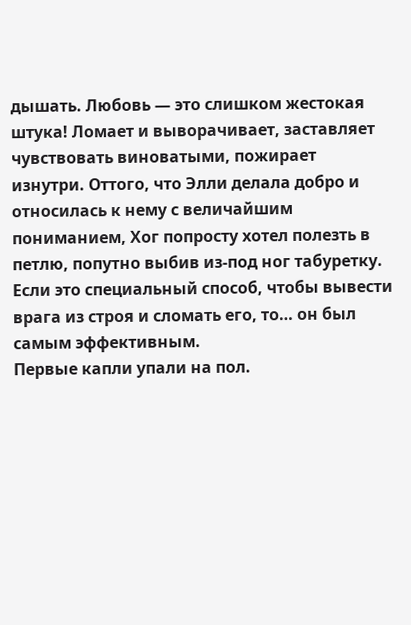дышать. Любовь — это слишком жестокая штука! Ломает и выворачивает, заставляет чувствовать виноватыми, пожирает изнутри. Оттого, что Элли делала добро и относилась к нему с величайшим пониманием, Хог попросту хотел полезть в петлю, попутно выбив из-под ног табуретку. Если это специальный способ, чтобы вывести врага из строя и сломать его, то… он был самым эффективным.
Первые капли упали на пол.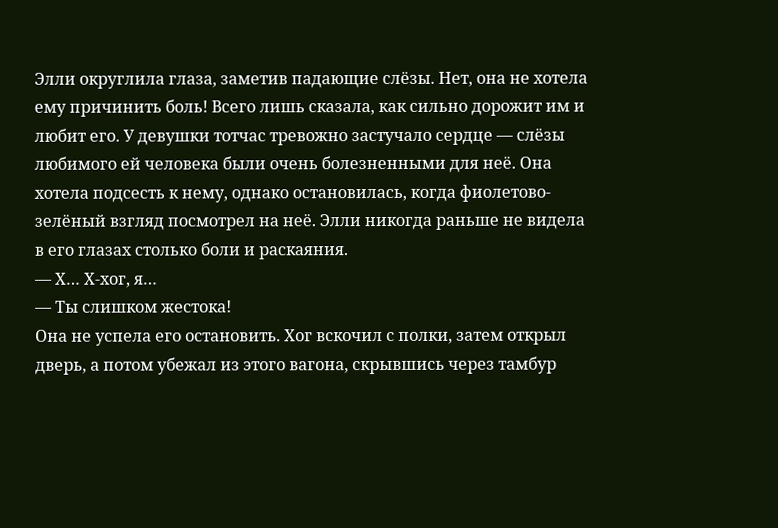Элли округлила глаза, заметив падающие слёзы. Нет, она не хотела ему причинить боль! Всего лишь сказала, как сильно дорожит им и любит его. У девушки тотчас тревожно застучало сердце — слёзы любимого ей человека были очень болезненными для неё. Она хотела подсесть к нему, однако остановилась, когда фиолетово-зелёный взгляд посмотрел на неё. Элли никогда раньше не видела в его глазах столько боли и раскаяния.
— Х… Х-хог, я…
— Ты слишком жестока!
Она не успела его остановить. Хог вскочил с полки, затем открыл дверь, а потом убежал из этого вагона, скрывшись через тамбур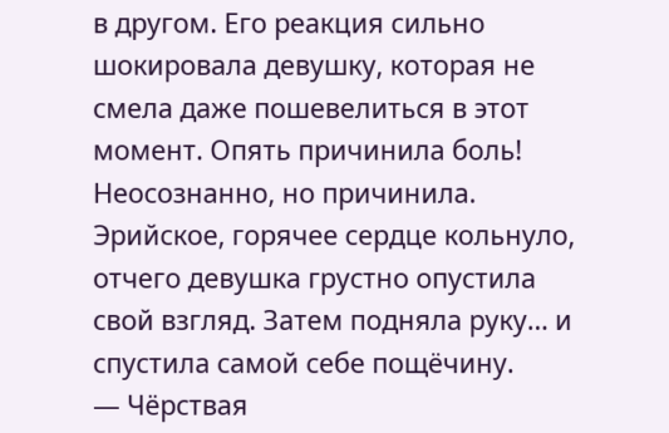в другом. Его реакция сильно шокировала девушку, которая не смела даже пошевелиться в этот момент. Опять причинила боль! Неосознанно, но причинила. Эрийское, горячее сердце кольнуло, отчего девушка грустно опустила свой взгляд. Затем подняла руку… и спустила самой себе пощёчину.
— Чёрствая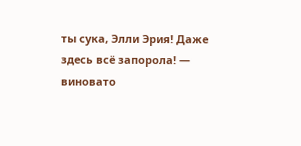ты сука, Элли Эрия! Даже здесь всё запорола! — виновато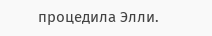процедила Элли.